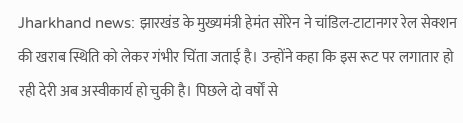Jharkhand news: झारखंड के मुख्यमंत्री हेमंत सोरेन ने चांडिल-टाटानगर रेल सेक्शन की खराब स्थिति को लेकर गंभीर चिंता जताई है। उन्होंने कहा कि इस रूट पर लगातार हो रही देरी अब अस्वीकार्य हो चुकी है। पिछले दो वर्षों से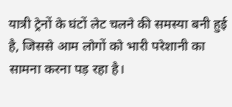यात्री ट्रेनों के घंटों लेट चलने की समस्या बनी हुई है, जिससे आम लोगों को भारी परेशानी का सामना करना पड़ रहा है।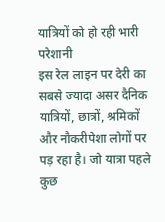यात्रियों को हो रही भारी परेशानी
इस रेल लाइन पर देरी का सबसे ज्यादा असर दैनिक यात्रियों, छात्रों, श्रमिकों और नौकरीपेशा लोगों पर पड़ रहा है। जो यात्रा पहले कुछ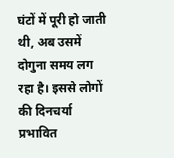घंटों में पूरी हो जाती थी, अब उसमें दोगुना समय लग रहा है। इससे लोगों की दिनचर्या प्रभावित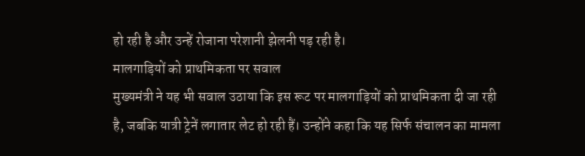हो रही है और उन्हें रोजाना परेशानी झेलनी पड़ रही है।
मालगाड़ियों को प्राथमिकता पर सवाल
मुख्यमंत्री ने यह भी सवाल उठाया कि इस रूट पर मालगाड़ियों को प्राथमिकता दी जा रही है, जबकि यात्री ट्रेनें लगातार लेट हो रही हैं। उन्होंने कहा कि यह सिर्फ संचालन का मामला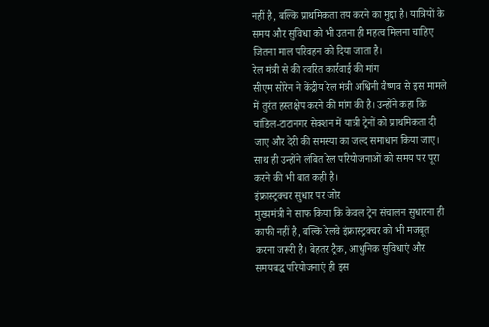नहीं है, बल्कि प्राथमिकता तय करने का मुद्दा है। यात्रियों के समय और सुविधा को भी उतना ही महत्व मिलना चाहिए जितना माल परिवहन को दिया जाता है।
रेल मंत्री से की त्वरित कार्रवाई की मांग
सीएम सोरेन ने केंद्रीय रेल मंत्री अश्विनी वैष्णव से इस मामले में तुरंत हस्तक्षेप करने की मांग की है। उन्होंने कहा कि चांडिल-टाटानगर सेक्शन में यात्री ट्रेनों को प्राथमिकता दी जाए और देरी की समस्या का जल्द समाधान किया जाए। साथ ही उन्होंने लंबित रेल परियोजनाओं को समय पर पूरा करने की भी बात कही है।
इंफ्रास्ट्रक्चर सुधार पर जोर
मुख्यमंत्री ने साफ किया कि केवल ट्रेन संचालन सुधारना ही काफी नहीं है, बल्कि रेलवे इंफ्रास्ट्रक्चर को भी मजबूत करना जरूरी है। बेहतर ट्रैक, आधुनिक सुविधाएं और समयबद्ध परियोजनाएं ही इस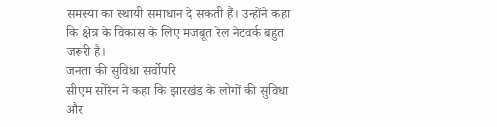समस्या का स्थायी समाधान दे सकती हैं। उन्होंने कहा कि क्षेत्र के विकास के लिए मजबूत रेल नेटवर्क बहुत जरूरी है।
जनता की सुविधा सर्वोपरि
सीएम सोरेन ने कहा कि झारखंड के लोगों की सुविधा और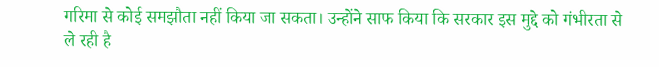गरिमा से कोई समझौता नहीं किया जा सकता। उन्होंने साफ किया कि सरकार इस मुद्दे को गंभीरता से ले रही है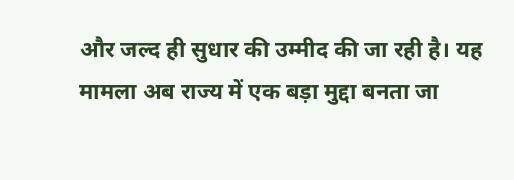और जल्द ही सुधार की उम्मीद की जा रही है। यह मामला अब राज्य में एक बड़ा मुद्दा बनता जा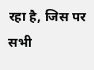रहा है, जिस पर सभी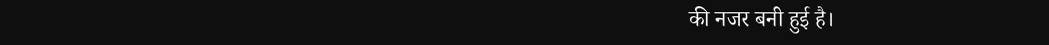की नजर बनी हुई है।